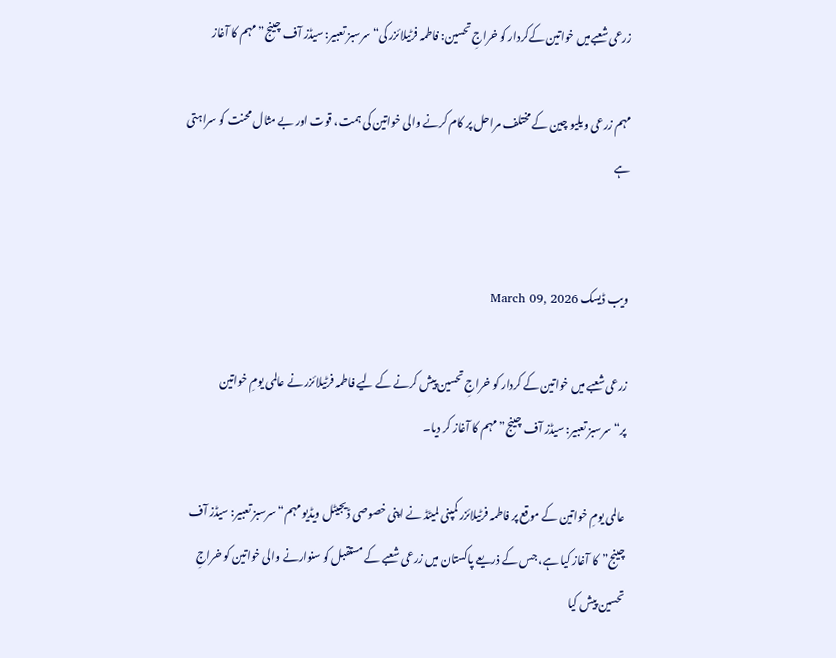زرعی شعبےمیں خواتین کےکردار کو خراجِ تحسین: فاطمہ فرٹیلائزر کی“سرسبز تعبیر: سیڈز آف چینج”مہم کا آغاز

مہم زرعی ویلیو چین کے مختلف مراحل پر کام کرنے والی خواتین کی ہمت، قوت اور بے مثال محنت کو سراہتی ہے


ویب ڈیسک March 09, 2026

زرعی شعبے میں خواتین کے کردار کو خراجِ تحسین پیش کرنے کے لیے فاطمہ فرٹیلائزر نے عالمی یومِ خواتین پر“سرسبز تعبیر: سیڈز آف چینج”مہم کا آغاز کر دیا۔

عالمی یومِ خواتین کے موقع پر فاطمہ فرٹیلائزر کمپنی لمیٹڈ نے اپنی خصوصی ڈیجیٹل ویڈیو مہم“سرسبز تعبیر: سیڈز آف چینج”کا آغاز کیا ہے، جس کے ذریعے پاکستان میں زرعی شعبے کے مستقبل کو سنوارنے والی خواتین کو خراجِ تحسین پیش کیا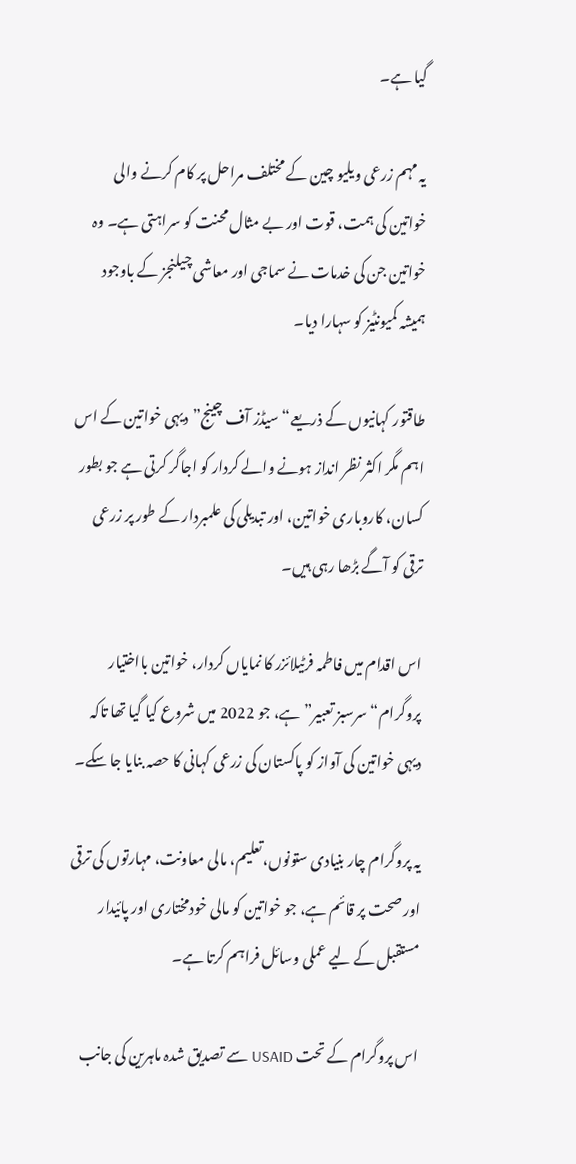گیا ہے۔

یہ مہم زرعی ویلیو چین کے مختلف مراحل پر کام کرنے والی خواتین کی ہمت، قوت اور بے مثال محنت کو سراہتی ہے۔ وہ خواتین جن کی خدمات نے سماجی اور معاشی چیلنجز کے باوجود ہمیشہ کمیونٹیز کو سہارا دیا۔

طاقتور کہانیوں کے ذریعے“سیڈز آف چینج”دیہی خواتین کے اس اہم مگر اکثر نظر انداز ہونے والے کردار کو اجاگر کرتی ہے جو بطور کسان، کاروباری خواتین، اور تبدیلی کی علمبردار کے طور پر زرعی ترقی کو آگے بڑھا رہی ہیں۔

اس اقدام میں فاطمہ فرٹیلائزر کا نمایاں کردار، خواتین بااختیار پروگرام“سرسبز تعبیر”ہے، جو 2022 میں شروع کیا گیا تھا تاکہ دیہی خواتین کی آواز کو پاکستان کی زرعی کہانی کا حصہ بنایا جا سکے۔

یہ پروگرام چار بنیادی ستونوں،تعلیم، مالی معاونت، مہارتوں کی ترقی اور صحت پر قائم ہے، جو خواتین کو مالی خودمختاری اور پائیدار مستقبل کے لیے عملی وسائل فراہم کرتا ہے۔

اس پروگرام کے تحت USAID سے تصدیق شدہ ماہرین کی جانب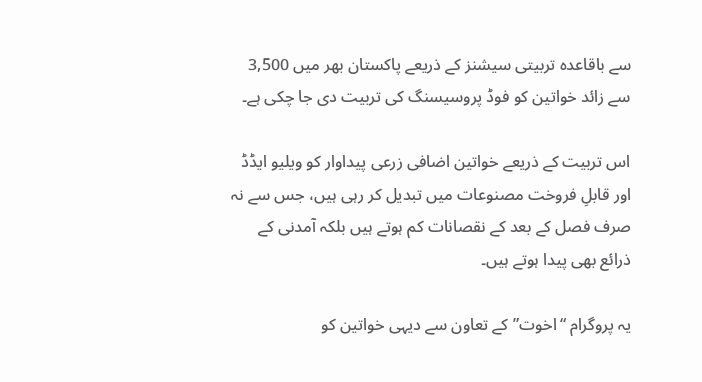سے باقاعدہ تربیتی سیشنز کے ذریعے پاکستان بھر میں 3,500 سے زائد خواتین کو فوڈ پروسیسنگ کی تربیت دی جا چکی ہے۔

اس تربیت کے ذریعے خواتین اضافی زرعی پیداوار کو ویلیو ایڈڈ اور قابلِ فروخت مصنوعات میں تبدیل کر رہی ہیں، جس سے نہ صرف فصل کے بعد کے نقصانات کم ہوتے ہیں بلکہ آمدنی کے ذرائع بھی پیدا ہوتے ہیں۔

یہ پروگرام “اخوت”کے تعاون سے دیہی خواتین کو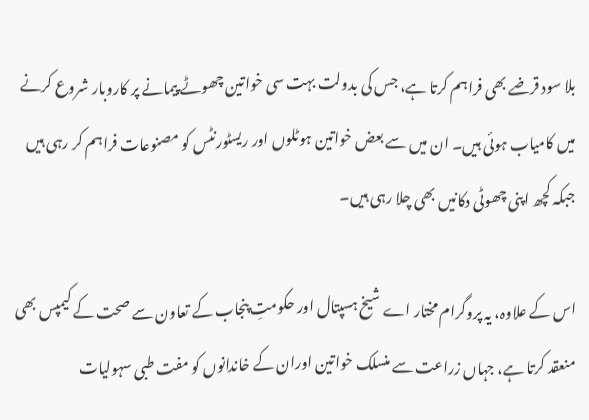بلا سود قرضے بھی فراہم کرتا ہے، جس کی بدولت بہت سی خواتین چھوٹے پیمانے پر کاروبار شروع کرنے میں کامیاب ہوئی ہیں۔ ان میں سے بعض خواتین ہوٹلوں اور ریسٹورنٹس کو مصنوعات فراہم کر رہی ہیں جبکہ کچھ اپنی چھوٹی دکانیں بھی چلا رہی ہیں۔

اس کے علاوہ، یہ پروگرام مختار اے شیخ ہسپتال اور حکومتِ پنجاب کے تعاون سے صحت کے کیمپس بھی منعقد کرتا ہے، جہاں زراعت سے منسلک خواتین اوران کے خاندانوں کو مفت طبی سہولیات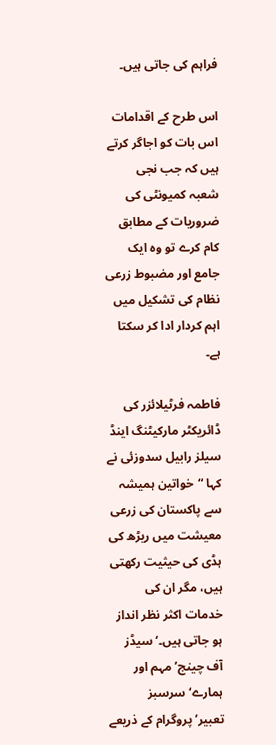فراہم کی جاتی ہیں۔

اس طرح کے اقدامات اس بات کو اجاگر کرتے ہیں کہ جب نجی شعبہ کمیونٹی کی ضروریات کے مطابق کام کرے تو وہ ایک جامع اور مضبوط زرعی نظام کی تشکیل میں اہم کردار ادا کر سکتا ہے۔

فاطمہ فرٹیلائزر کی ڈائریکٹر مارکیٹنگ اینڈ سیلز رابیل سدوزئی نے کہا “خواتین ہمیشہ سے پاکستان کی زرعی معیشت میں ریڑھ کی ہڈی کی حیثیت رکھتی ہیں، مگر ان کی خدمات اکثر نظر انداز ہو جاتی ہیں۔‘سیڈز آف چینج’مہم اور ہمارے‘سرسبز تعبیر’پروگرام کے ذریعے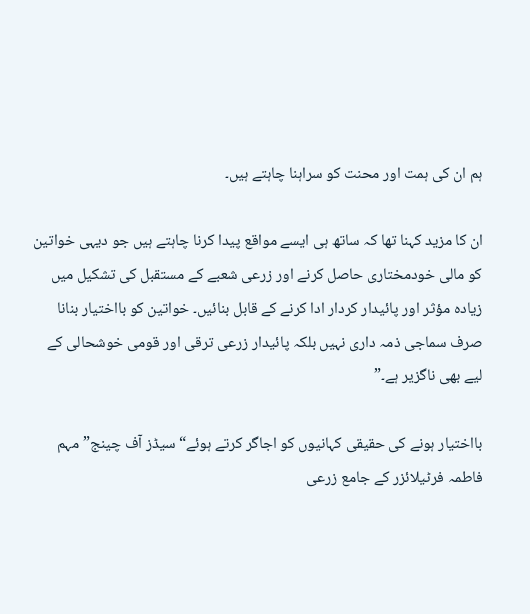ہم ان کی ہمت اور محنت کو سراہنا چاہتے ہیں۔

ان کا مزید کہنا تھا کہ ساتھ ہی ایسے مواقع پیدا کرنا چاہتے ہیں جو دیہی خواتین کو مالی خودمختاری حاصل کرنے اور زرعی شعبے کے مستقبل کی تشکیل میں زیادہ مؤثر اور پائیدار کردار ادا کرنے کے قابل بنائیں۔ خواتین کو بااختیار بنانا صرف سماجی ذمہ داری نہیں بلکہ پائیدار زرعی ترقی اور قومی خوشحالی کے لیے بھی ناگزیر ہے۔”

بااختیار ہونے کی حقیقی کہانیوں کو اجاگر کرتے ہوئے“سیڈز آف چینج”مہم فاطمہ فرٹیلائزر کے جامع زرعی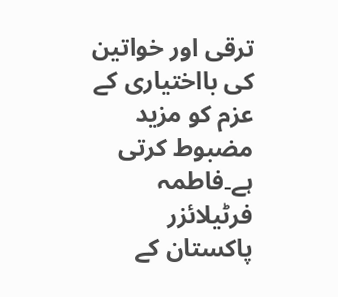ترقی اور خواتین کی بااختیاری کے عزم کو مزید مضبوط کرتی ہے۔فاطمہ فرٹیلائزر پاکستان کے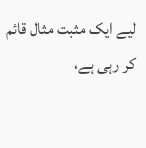لیے ایک مثبت مثال قائم کر رہی ہے،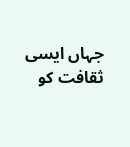جہاں ایسی ثقافت کو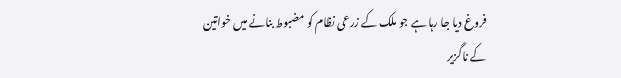فروغ دیا جا رہا ہے جو ملک کے زرعی نظام کو مضبوط بنانے میں خواتین کے ناگزیر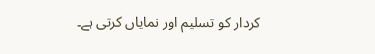کردار کو تسلیم اور نمایاں کرتی ہے۔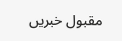مقبول خبریں